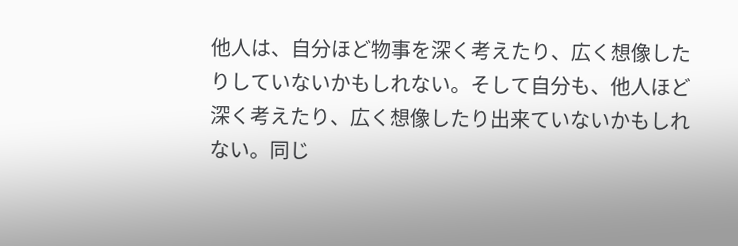他人は、自分ほど物事を深く考えたり、広く想像したりしていないかもしれない。そして自分も、他人ほど深く考えたり、広く想像したり出来ていないかもしれない。同じ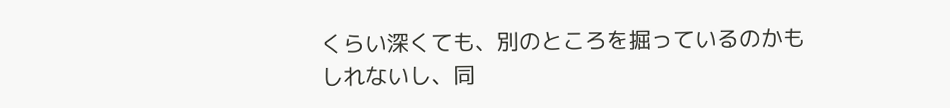くらい深くても、別のところを掘っているのかもしれないし、同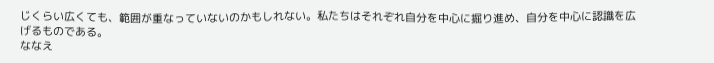じくらい広くても、範囲が重なっていないのかもしれない。私たちはそれぞれ自分を中心に掘り進め、自分を中心に認識を広げるものである。
ななえ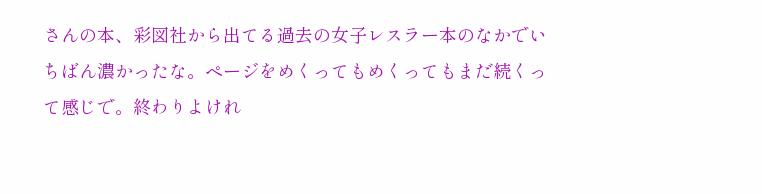さんの本、彩図社から出てる過去の女子レスラー本のなかでいちばん濃かったな。ページをめくってもめくってもまだ続くって感じで。終わりよけれ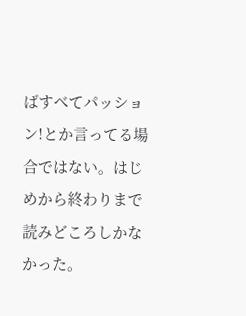ばすべてパッション!とか言ってる場合ではない。はじめから終わりまで読みどころしかなかった。